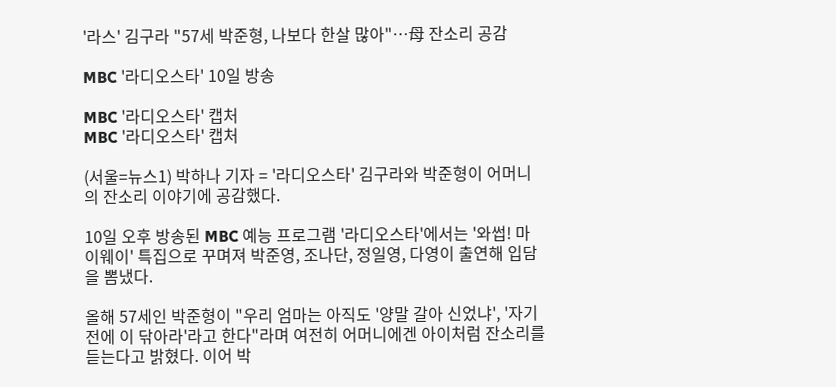'라스' 김구라 "57세 박준형, 나보다 한살 많아"…母 잔소리 공감

MBC '라디오스타' 10일 방송

MBC '라디오스타' 캡처
MBC '라디오스타' 캡처

(서울=뉴스1) 박하나 기자 = '라디오스타' 김구라와 박준형이 어머니의 잔소리 이야기에 공감했다.

10일 오후 방송된 MBC 예능 프로그램 '라디오스타'에서는 '와썹! 마이웨이' 특집으로 꾸며져 박준영, 조나단, 정일영, 다영이 출연해 입담을 뽐냈다.

올해 57세인 박준형이 "우리 엄마는 아직도 '양말 갈아 신었냐', '자기 전에 이 닦아라'라고 한다"라며 여전히 어머니에겐 아이처럼 잔소리를 듣는다고 밝혔다. 이어 박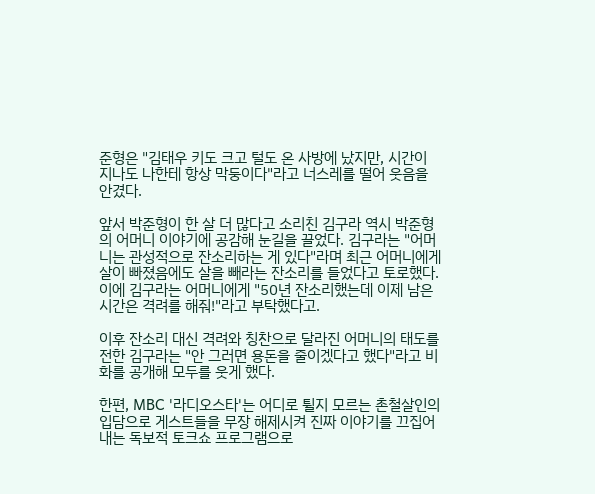준형은 "김태우 키도 크고 털도 온 사방에 났지만, 시간이 지나도 나한테 항상 막둥이다"라고 너스레를 떨어 웃음을 안겼다.

앞서 박준형이 한 살 더 많다고 소리친 김구라 역시 박준형의 어머니 이야기에 공감해 눈길을 끌었다. 김구라는 "어머니는 관성적으로 잔소리하는 게 있다"라며 최근 어머니에게 살이 빠졌음에도 살을 빼라는 잔소리를 들었다고 토로했다. 이에 김구라는 어머니에게 "50년 잔소리했는데 이제 남은 시간은 격려를 해줘!"라고 부탁했다고.

이후 잔소리 대신 격려와 칭찬으로 달라진 어머니의 태도를 전한 김구라는 "안 그러면 용돈을 줄이겠다고 했다"라고 비화를 공개해 모두를 웃게 했다.

한편, MBC '라디오스타'는 어디로 튈지 모르는 촌철살인의 입담으로 게스트들을 무장 해제시켜 진짜 이야기를 끄집어내는 독보적 토크쇼 프로그램으로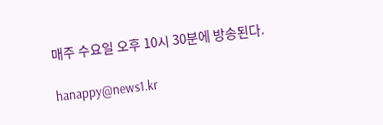매주 수요일 오후 10시 30분에 방송된다.

hanappy@news1.kr